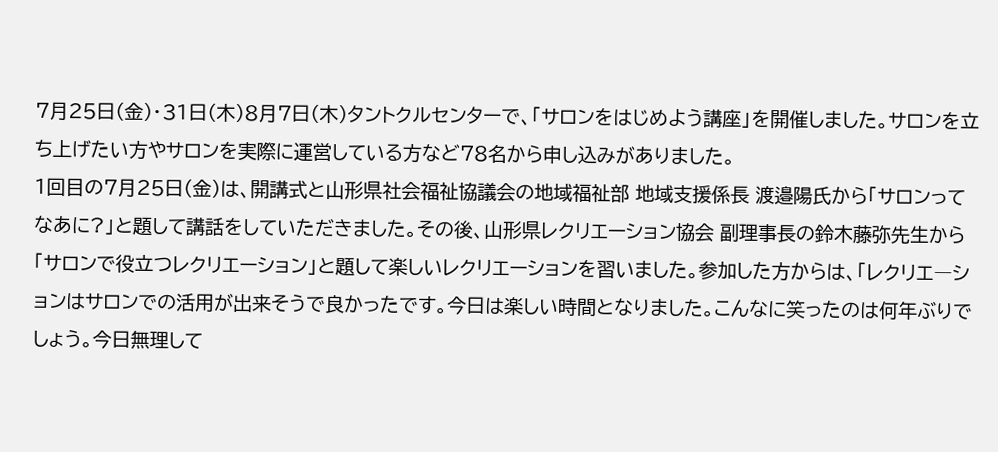7月25日(金)・31日(木)8月7日(木)タントクルセンターで、「サロンをはじめよう講座」を開催しました。サロンを立ち上げたい方やサロンを実際に運営している方など78名から申し込みがありました。
1回目の7月25日(金)は、開講式と山形県社会福祉協議会の地域福祉部 地域支援係長 渡邉陽氏から「サロンってなあに?」と題して講話をしていただきました。その後、山形県レクリエーション協会 副理事長の鈴木藤弥先生から「サロンで役立つレクリエーション」と題して楽しいレクリエーションを習いました。参加した方からは、「レクリエ―ションはサロンでの活用が出来そうで良かったです。今日は楽しい時間となりました。こんなに笑ったのは何年ぶりでしょう。今日無理して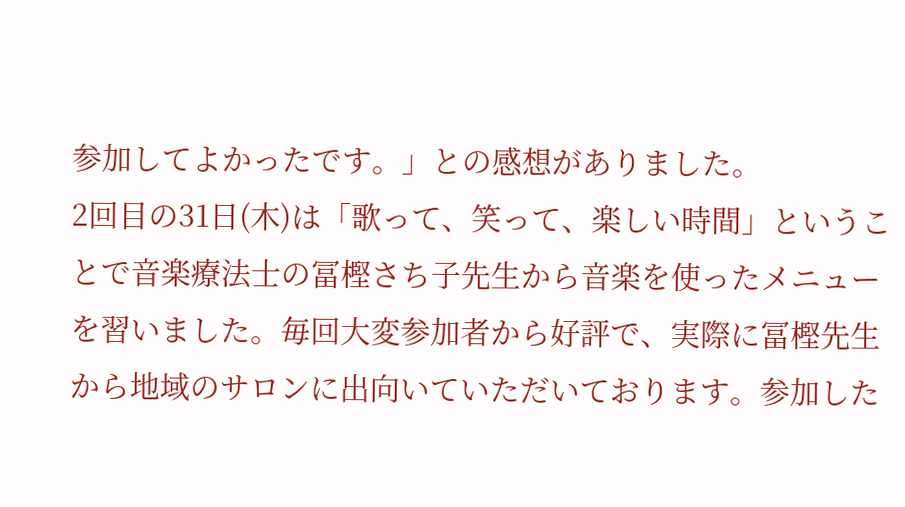参加してよかったです。」との感想がありました。
2回目の31日(木)は「歌って、笑って、楽しい時間」ということで音楽療法士の冨樫さち子先生から音楽を使ったメニューを習いました。毎回大変参加者から好評で、実際に冨樫先生から地域のサロンに出向いていただいております。参加した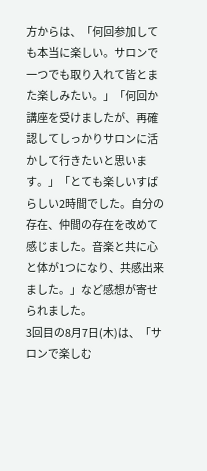方からは、「何回参加しても本当に楽しい。サロンで一つでも取り入れて皆とまた楽しみたい。」「何回か講座を受けましたが、再確認してしっかりサロンに活かして行きたいと思います。」「とても楽しいすばらしい2時間でした。自分の存在、仲間の存在を改めて感じました。音楽と共に心と体が1つになり、共感出来ました。」など感想が寄せられました。
3回目の8月7日(木)は、「サロンで楽しむ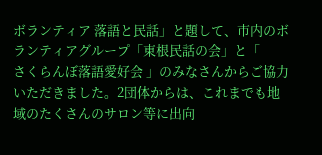ボランティア 落語と民話」と題して、市内のボランティアグループ「東根民話の会」と「
さくらんぼ落語愛好会 」のみなさんからご協力いただきました。2団体からは、これまでも地域のたくさんのサロン等に出向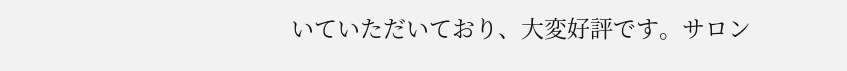いていただいており、大変好評です。サロン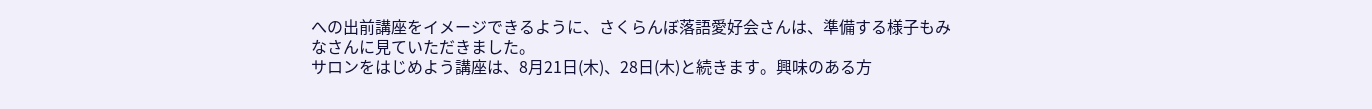への出前講座をイメージできるように、さくらんぼ落語愛好会さんは、準備する様子もみなさんに見ていただきました。
サロンをはじめよう講座は、8月21日(木)、28日(木)と続きます。興味のある方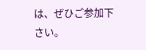は、ぜひご参加下さい。